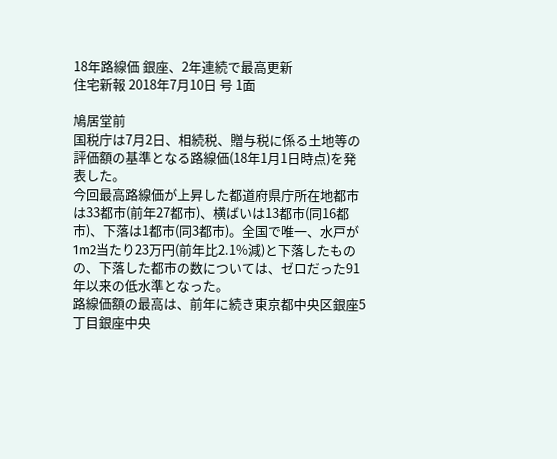18年路線価 銀座、2年連続で最高更新
住宅新報 2018年7月10日 号 1面

鳩居堂前
国税庁は7月2日、相続税、贈与税に係る土地等の評価額の基準となる路線価(18年1月1日時点)を発表した。
今回最高路線価が上昇した都道府県庁所在地都市は33都市(前年27都市)、横ばいは13都市(同16都市)、下落は1都市(同3都市)。全国で唯一、水戸が1m2当たり23万円(前年比2.1%減)と下落したものの、下落した都市の数については、ゼロだった91年以来の低水準となった。
路線価額の最高は、前年に続き東京都中央区銀座5丁目銀座中央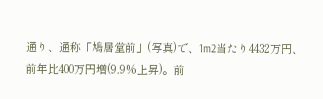通り、通称「鳩居堂前」(写真)で、1m2当たり4432万円、前年比400万円増(9.9%上昇)。前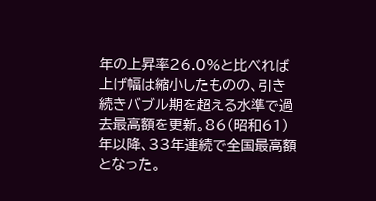年の上昇率26.0%と比べれば上げ幅は縮小したものの、引き続きバブル期を超える水準で過去最高額を更新。86(昭和61)年以降、33年連続で全国最高額となった。